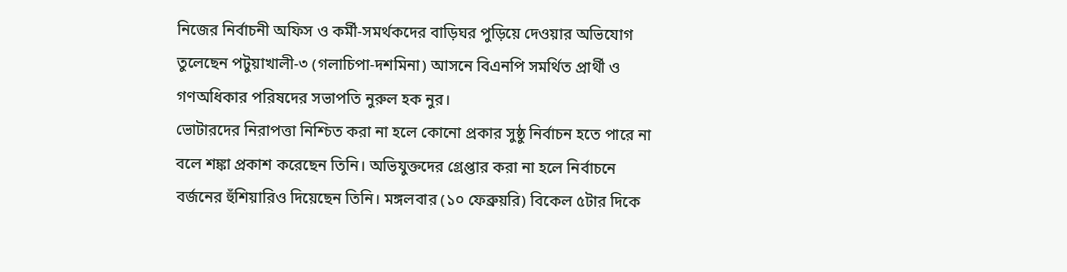নিজের নির্বাচনী অফিস ও কর্মী-সমর্থকদের বাড়িঘর পুড়িয়ে দেওয়ার অভিযোগ তুলেছেন পটুয়াখালী-৩ (গলাচিপা-দশমিনা) আসনে বিএনপি সমর্থিত প্রার্থী ও গণঅধিকার পরিষদের সভাপতি নুরুল হক নুর।
ভোটারদের নিরাপত্তা নিশ্চিত করা না হলে কোনো প্রকার সুষ্ঠু নির্বাচন হতে পারে না বলে শঙ্কা প্রকাশ করেছেন তিনি। অভিযুক্তদের গ্রেপ্তার করা না হলে নির্বাচনে বর্জনের হুঁশিয়ারিও দিয়েছেন তিনি। মঙ্গলবার (১০ ফেব্রুয়রি) বিকেল ৫টার দিকে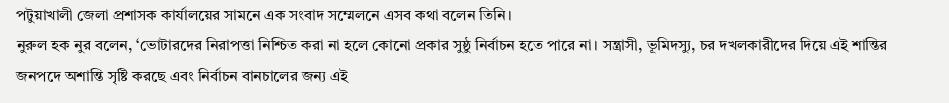পটুয়াখালী জেলা প্রশাসক কার্যালয়ের সামনে এক সংবাদ সম্মেলনে এসব কথা বলেন তিনি।
নুরুল হক নুর বলেন, ‘ভোটারদের নিরাপত্তা নিশ্চিত করা না হলে কোনো প্রকার সুষ্ঠু নির্বাচন হতে পারে না। সন্ত্রাসী, ভূমিদস্যু, চর দখলকারীদের দিয়ে এই শান্তির জনপদে অশান্তি সৃষ্টি করছে এবং নির্বাচন বানচালের জন্য এই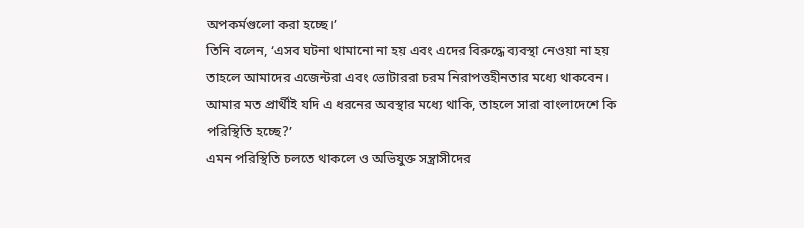অপকর্মগুলো করা হচ্ছে।’
তিনি বলেন, ‘এসব ঘটনা থামানো না হয় এবং এদের বিরুদ্ধে ব্যবস্থা নেওয়া না হয় তাহলে আমাদের এজেন্টরা এবং ভোটাররা চরম নিরাপত্তহীনতার মধ্যে থাকবেন। আমার মত প্রার্থীই যদি এ ধরনের অবস্থার মধ্যে থাকি, তাহলে সারা বাংলাদেশে কি পরিস্থিতি হচ্ছে?’
এমন পরিস্থিতি চলতে থাকলে ও অভিযুক্ত সন্ত্রাসীদের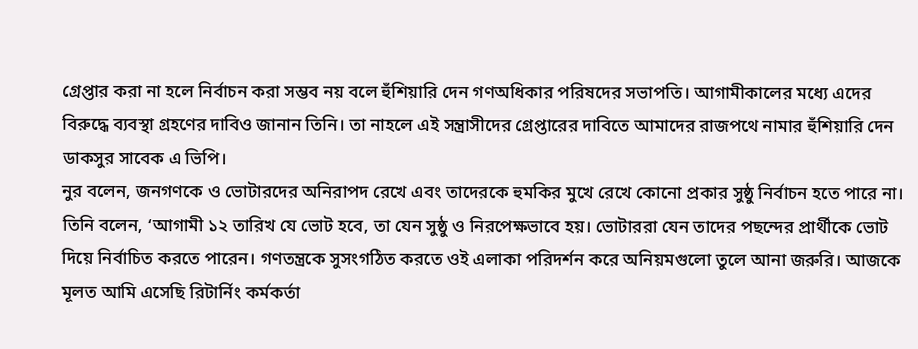গ্রেপ্তার করা না হলে নির্বাচন করা সম্ভব নয় বলে হুঁশিয়ারি দেন গণঅধিকার পরিষদের সভাপতি। আগামীকালের মধ্যে এদের বিরুদ্ধে ব্যবস্থা গ্রহণের দাবিও জানান তিনি। তা নাহলে এই সন্ত্রাসীদের গ্রেপ্তারের দাবিতে আমাদের রাজপথে নামার হুঁশিয়ারি দেন ডাকসুর সাবেক এ ভিপি।
নুর বলেন, জনগণকে ও ভোটারদের অনিরাপদ রেখে এবং তাদেরকে হুমকির মুখে রেখে কোনো প্রকার সুষ্ঠু নির্বাচন হতে পারে না।
তিনি বলেন, ‘আগামী ১২ তারিখ যে ভোট হবে, তা যেন সুষ্ঠু ও নিরপেক্ষভাবে হয়। ভোটাররা যেন তাদের পছন্দের প্রার্থীকে ভোট দিয়ে নির্বাচিত করতে পারেন। গণতন্ত্রকে সুসংগঠিত করতে ওই এলাকা পরিদর্শন করে অনিয়মগুলো তুলে আনা জরুরি। আজকে মূলত আমি এসেছি রিটার্নিং কর্মকর্তা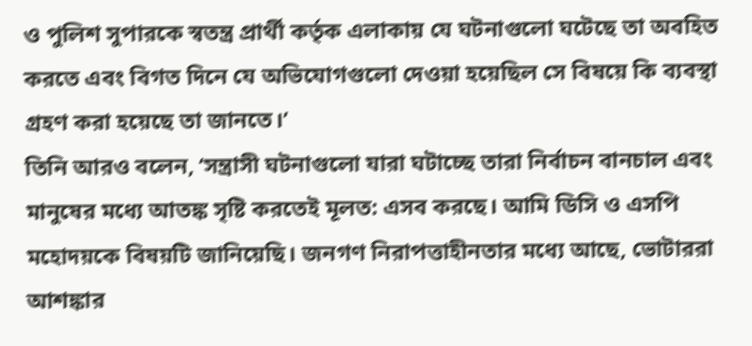ও পুলিশ সুপারকে স্বতন্ত্র প্রার্থী কর্তৃক এলাকায় যে ঘটনাগুলো ঘটেছে তা অবহিত করতে এবং বিগত দিনে যে অভিযোগগুলো দেওয়া হয়েছিল সে বিষয়ে কি ব্যবস্থা গ্রহণ করা হয়েছে তা জানতে।’
তিনি আরও বলেন, ‘সন্ত্রাসী ঘটনাগুলো যারা ঘটাচ্ছে তারা নির্বাচন বানচাল এবং মানুষের মধ্যে আতঙ্ক সৃষ্টি করতেই মূলত: এসব করছে। আমি ডিসি ও এসপি মহোদয়কে বিষয়টি জানিয়েছি। জনগণ নিরাপত্তাহীনতার মধ্যে আছে, ভোটাররা আশঙ্কার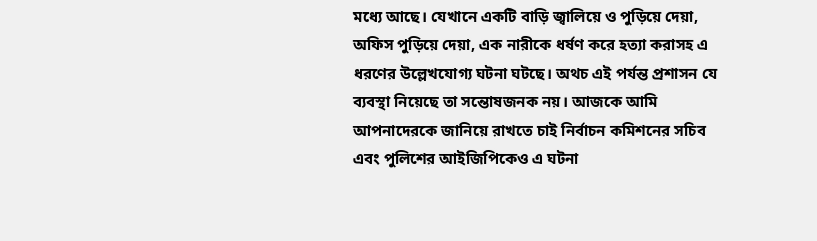মধ্যে আছে। যেখানে একটি বাড়ি জ্বালিয়ে ও পুড়িয়ে দেয়া, অফিস পুড়িয়ে দেয়া, এক নারীকে ধর্ষণ করে হত্যা করাসহ এ ধরণের উল্লেখযোগ্য ঘটনা ঘটছে। অথচ এই পর্যন্ত প্রশাসন যে ব্যবস্থা নিয়েছে তা সন্তোষজনক নয়। আজকে আমি আপনাদেরকে জানিয়ে রাখতে চাই নির্বাচন কমিশনের সচিব এবং পুলিশের আইজিপিকেও এ ঘটনা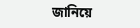জানিয়ে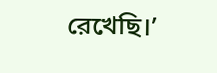রেখেছি।’